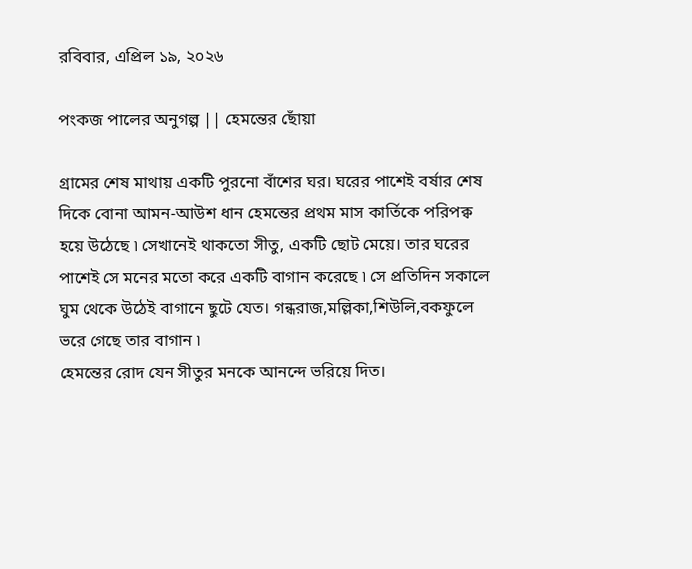রবিবার, এপ্রিল ১৯, ২০২৬

পংকজ পালের অনুগল্প || হেমন্তের ছোঁয়া

গ্রামের শেষ মাথায় একটি পুরনো বাঁশের ঘর। ঘরের পাশেই বর্ষার শেষ দিকে বোনা আমন-আউশ ধান হেমন্তের প্রথম মাস কার্তিকে পরিপক্ব হয়ে উঠেছে ৷ সেখানেই থাকতো সীতু, একটি ছোট মেয়ে। তার ঘরের পাশেই সে মনের মতো করে একটি বাগান করেছে ৷ সে প্রতিদিন সকালে ঘুম থেকে উঠেই বাগানে ছুটে যেত। গন্ধরাজ,মল্লিকা,শিউলি,বকফুলে ভরে গেছে তার বাগান ৷
হেমন্তের রোদ যেন সীতুর মনকে আনন্দে ভরিয়ে দিত।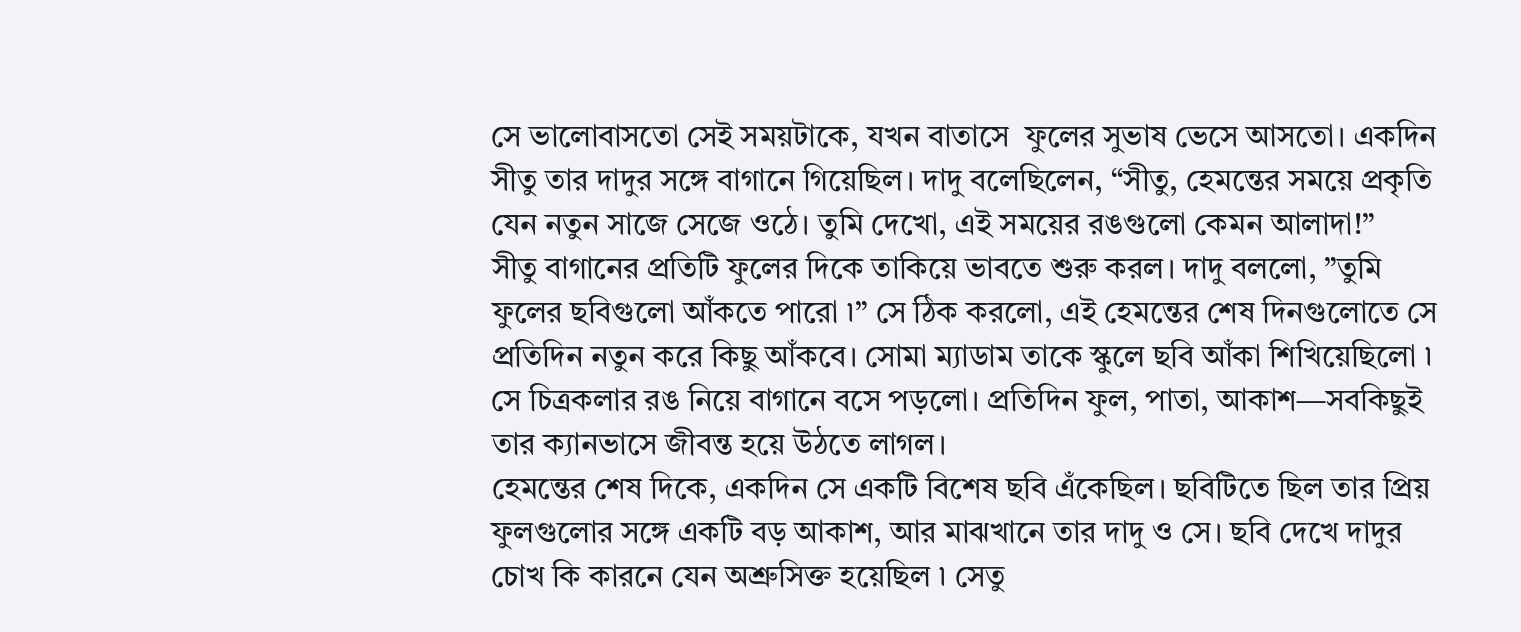সে ভালোবাসতো সেই সময়টাকে, যখন বাতাসে  ফুলের সুভাষ ভেসে আসতো। একদিন সীতু তার দাদুর সঙ্গে বাগানে গিয়েছিল। দাদু বলেছিলেন, “সীতু, হেমন্তের সময়ে প্রকৃতি যেন নতুন সাজে সেজে ওঠে। তুমি দেখো, এই সময়ের রঙগুলো কেমন আলাদা!”
সীতু বাগানের প্রতিটি ফুলের দিকে তাকিয়ে ভাবতে শুরু করল। দাদু বললো, ”তুমি ফুলের ছবিগুলো আঁকতে পারো ৷” সে ঠিক করলো, এই হেমন্তের শেষ দিনগুলোতে সে প্রতিদিন নতুন করে কিছু আঁকবে। সোমা ম্যাডাম তাকে স্কুলে ছবি আঁকা শিখিয়েছিলো ৷ সে চিত্রকলার রঙ নিয়ে বাগানে বসে পড়লো। প্রতিদিন ফুল, পাতা, আকাশ—সবকিছুই তার ক্যানভাসে জীবন্ত হয়ে উঠতে লাগল।
হেমন্তের শেষ দিকে, একদিন সে একটি বিশেষ ছবি এঁকেছিল। ছবিটিতে ছিল তার প্রিয় ফুলগুলোর সঙ্গে একটি বড় আকাশ, আর মাঝখানে তার দাদু ও সে। ছবি দেখে দাদুর চোখ কি কারনে যেন অশ্রুসিক্ত হয়েছিল ৷ সেতু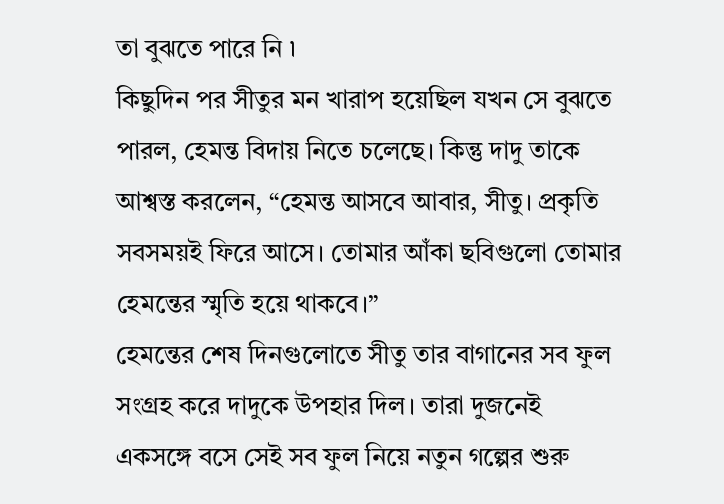তা বুঝতে পারে নি ৷
কিছুদিন পর সীতুর মন খারাপ হয়েছিল যখন সে বুঝতে পারল, হেমন্ত বিদায় নিতে চলেছে। কিন্তু দাদু তাকে আশ্বস্ত করলেন, “হেমন্ত আসবে আবার, সীতু। প্রকৃতি সবসময়ই ফিরে আসে। তোমার আঁকা ছবিগুলো তোমার হেমন্তের স্মৃতি হয়ে থাকবে।”
হেমন্তের শেষ দিনগুলোতে সীতু তার বাগানের সব ফুল সংগ্রহ করে দাদুকে উপহার দিল। তারা দুজনেই একসঙ্গে বসে সেই সব ফুল নিয়ে নতুন গল্পের শুরু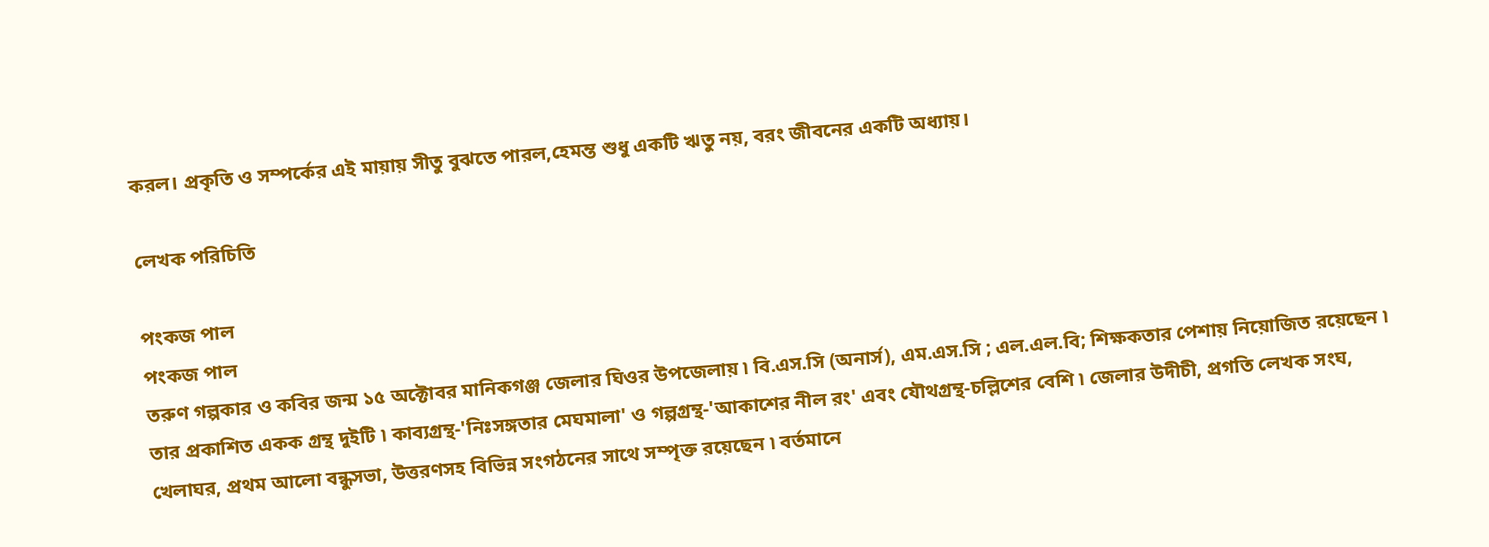করল। প্রকৃতি ও সম্পর্কের এই মায়ায় সীতু বুঝতে পারল,হেমন্ত শুধু একটি ঋতু নয়, বরং জীবনের একটি অধ্যায়।

লেখক পরিচিতি

পংকজ পাল
পংকজ পাল
তরুণ গল্পকার ও কবির জন্ম ১৫ অক্টোবর মানিকগঞ্জ জেলার ঘিওর উপজেলায় ৷ বি.এস.সি (অনার্স), এম.এস.সি ; এল.এল.বি; শিক্ষকতার পেশায় নিয়োজিত রয়েছেন ৷ তার প্রকাশিত একক গ্রন্থ দুইটি ৷ কাব্যগ্রন্থ-'নিঃসঙ্গতার মেঘমালা' ও গল্পগ্রন্থ-'আকাশের নীল রং' এবং যৌথগ্রন্থ-চল্লিশের বেশি ৷ জেলার উদীচী, প্রগতি লেখক সংঘ, খেলাঘর, প্রথম আলো বন্ধুসভা, উত্তরণসহ বিভিন্ন সংগঠনের সাথে সম্পৃক্ত রয়েছেন ৷ বর্তমানে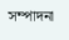সম্পাদনা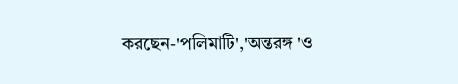করছেন-'পলিমাটি','অন্তরঙ্গ 'ও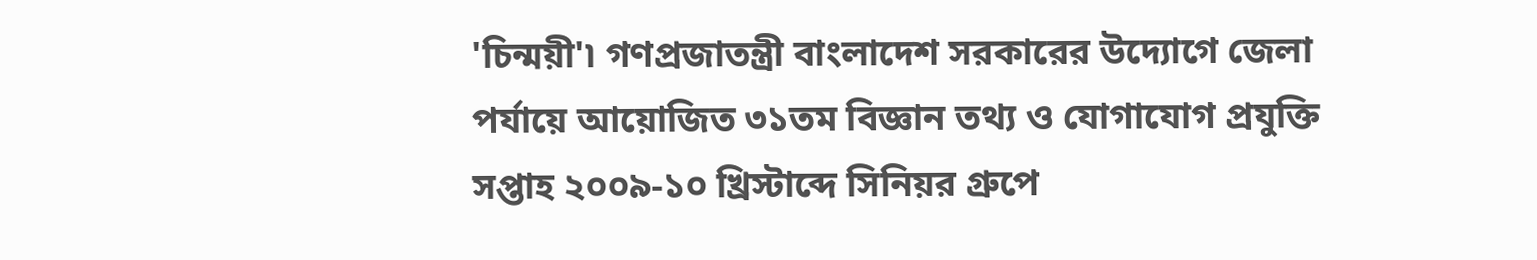'চিন্ময়ী'৷ গণপ্রজাতন্ত্রী বাংলাদেশ সরকারের উদ্যোগে জেলা পর্যায়ে আয়োজিত ৩১তম বিজ্ঞান তথ্য ও যোগাযোগ প্রযুক্তি সপ্তাহ ২০০৯-১০ খ্রিস্টাব্দে সিনিয়র গ্রুপে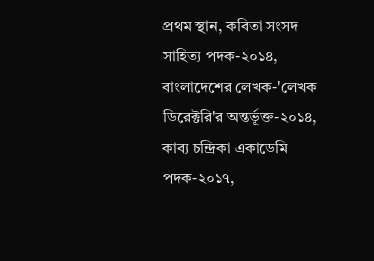প্রথম স্থান, কবিতা সংসদ সাহিত্য পদক-২০১৪, বাংলাদেশের লেখক-'লেখক ডিরেক্টরি'র অন্তর্ভূক্ত-২০১৪, কাব্য চন্দ্রিকা একাডেমি পদক-২০১৭,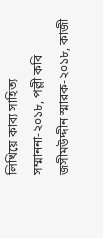লিখিয়ে কাব্য সাহিত্য সম্মাননা-২০১৮, পল্লী কবি জসীমউদ্দীন স্মারক-২০১৮, কাজী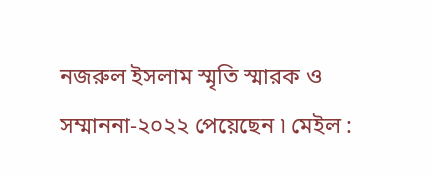নজরুল ইসলাম স্মৃতি স্মারক ও সম্মাননা-২০২২ পেয়েছেন ৷ মেইল :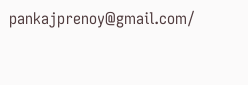pankajprenoy@gmail.com/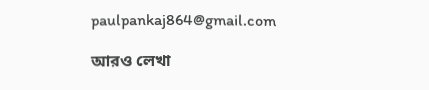paulpankaj864@gmail.com

আরও লেখা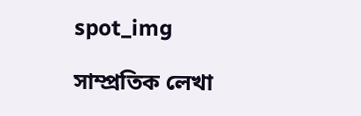spot_img

সাম্প্রতিক লেখা